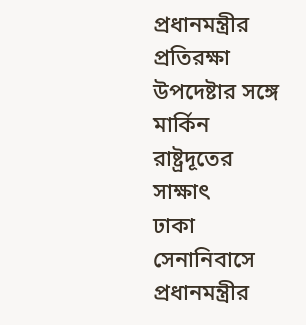প্রধানমন্ত্রীর প্রতিরক্ষা উপদেষ্টার সঙ্গে মার্কিন রাষ্ট্রদূতের সাক্ষাৎ
ঢাকা সেনানিবাসে প্রধানমন্ত্রীর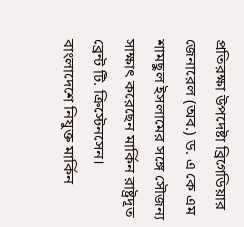প্রতিরক্ষা উপদেষ্টা ব্রিগেডিয়ার জেনারেল (অব.) ড. এ কে এম শামছুল ইসলামের সঙ্গে সৌজন্য সাক্ষাৎ করেছেন মার্কিন রাষ্ট্রদূত ব্রেন্ট টি. ক্রিস্টেনসেন।
বাংলাদেশে নিযুক্ত মার্কিন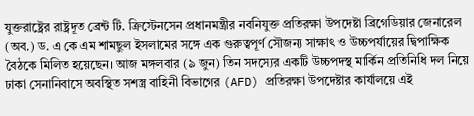যুক্তরাষ্ট্রের রাষ্ট্রদূত ব্রেন্ট টি. ক্রিস্টেনসেন প্রধানমন্ত্রীর নবনিযুক্ত প্রতিরক্ষা উপদেষ্টা ব্রিগেডিয়ার জেনারেল (অব.) ড. এ কে এম শামছুল ইসলামের সঙ্গে এক গুরুত্বপূর্ণ সৌজন্য সাক্ষাৎ ও উচ্চপর্যায়ের দ্বিপাক্ষিক বৈঠকে মিলিত হয়েছেন। আজ মঙ্গলবার (৯ জুন) তিন সদস্যের একটি উচ্চপদস্থ মার্কিন প্রতিনিধি দল নিয়ে ঢাকা সেনানিবাসে অবস্থিত সশস্ত্র বাহিনী বিভাগের (AFD) প্রতিরক্ষা উপদেষ্টার কার্যালয়ে এই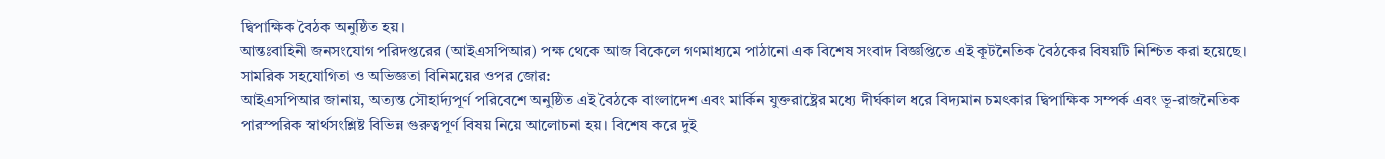দ্বিপাক্ষিক বৈঠক অনুষ্ঠিত হয়।
আন্তঃবাহিনী জনসংযোগ পরিদপ্তরের (আইএসপিআর) পক্ষ থেকে আজ বিকেলে গণমাধ্যমে পাঠানো এক বিশেষ সংবাদ বিজ্ঞপ্তিতে এই কূটনৈতিক বৈঠকের বিষয়টি নিশ্চিত করা হয়েছে।
সামরিক সহযোগিতা ও অভিজ্ঞতা বিনিময়ের ওপর জোর:
আইএসপিআর জানায়, অত্যন্ত সৌহার্দ্যপূর্ণ পরিবেশে অনুষ্ঠিত এই বৈঠকে বাংলাদেশ এবং মার্কিন যুক্তরাষ্ট্রের মধ্যে দীর্ঘকাল ধরে বিদ্যমান চমৎকার দ্বিপাক্ষিক সম্পর্ক এবং ভূ-রাজনৈতিক পারস্পরিক স্বার্থসংশ্লিষ্ট বিভিন্ন গুরুত্বপূর্ণ বিষয় নিয়ে আলোচনা হয়। বিশেষ করে দুই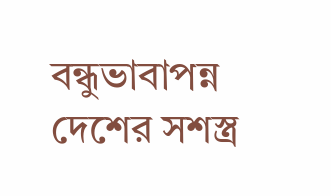বন্ধুভাবাপন্ন দেশের সশস্ত্র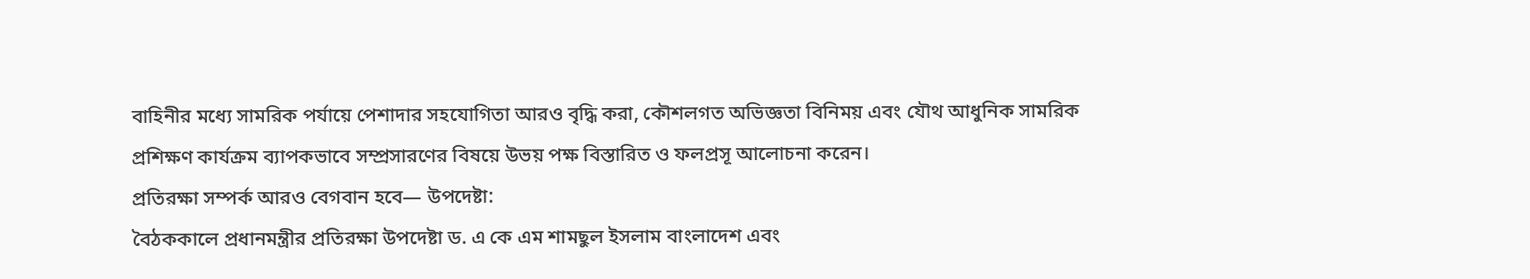বাহিনীর মধ্যে সামরিক পর্যায়ে পেশাদার সহযোগিতা আরও বৃদ্ধি করা, কৌশলগত অভিজ্ঞতা বিনিময় এবং যৌথ আধুনিক সামরিক প্রশিক্ষণ কার্যক্রম ব্যাপকভাবে সম্প্রসারণের বিষয়ে উভয় পক্ষ বিস্তারিত ও ফলপ্রসূ আলোচনা করেন।
প্রতিরক্ষা সম্পর্ক আরও বেগবান হবে— উপদেষ্টা:
বৈঠককালে প্রধানমন্ত্রীর প্রতিরক্ষা উপদেষ্টা ড. এ কে এম শামছুল ইসলাম বাংলাদেশ এবং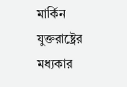মার্কিন যুক্তরাষ্ট্রের মধ্যকার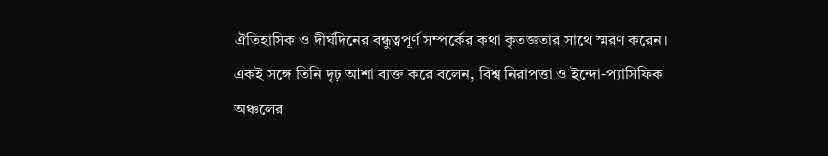ঐতিহাসিক ও দীর্ঘদিনের বন্ধুত্বপূর্ণ সম্পর্কের কথা কৃতজ্ঞতার সাথে স্মরণ করেন। একই সঙ্গে তিনি দৃঢ় আশা ব্যক্ত করে বলেন, বিশ্ব নিরাপত্তা ও ইন্দো-প্যাসিফিক অঞ্চলের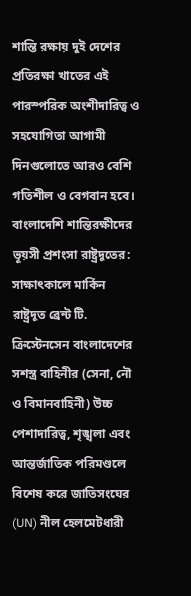শান্তি রক্ষায় দুই দেশের প্রতিরক্ষা খাতের এই পারস্পরিক অংশীদারিত্ব ও সহযোগিতা আগামী দিনগুলোতে আরও বেশি গতিশীল ও বেগবান হবে।
বাংলাদেশি শান্তিরক্ষীদের ভূয়সী প্রশংসা রাষ্ট্রদূতের:
সাক্ষাৎকালে মার্কিন রাষ্ট্রদূত ব্রেন্ট টি. ক্রিস্টেনসেন বাংলাদেশের সশস্ত্র বাহিনীর (সেনা, নৌ ও বিমানবাহিনী) উচ্চ পেশাদারিত্ব, শৃঙ্খলা এবং আন্তর্জাতিক পরিমণ্ডলে বিশেষ করে জাতিসংঘের (UN) নীল হেলমেটধারী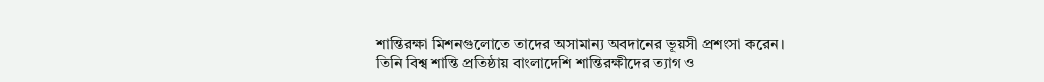শান্তিরক্ষা মিশনগুলোতে তাদের অসামান্য অবদানের ভূয়সী প্রশংসা করেন। তিনি বিশ্ব শান্তি প্রতিষ্ঠায় বাংলাদেশি শান্তিরক্ষীদের ত্যাগ ও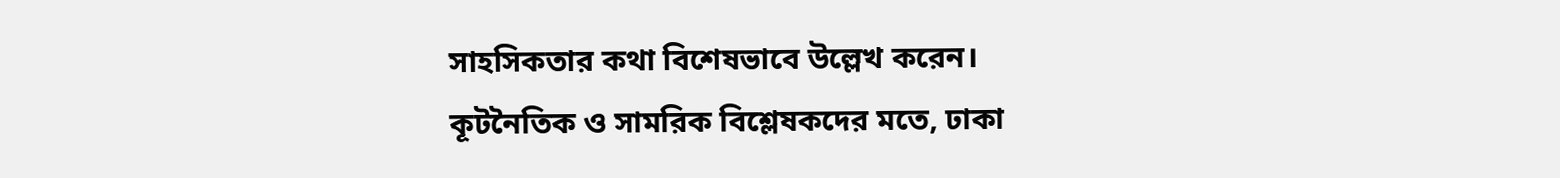সাহসিকতার কথা বিশেষভাবে উল্লেখ করেন।
কূটনৈতিক ও সামরিক বিশ্লেষকদের মতে, ঢাকা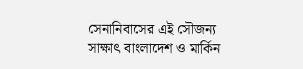সেনানিবাসের এই সৌজন্য সাক্ষাৎ বাংলাদেশ ও মার্কিন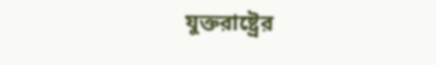যুক্তরাষ্ট্রের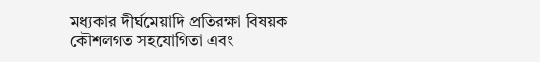মধ্যকার দীর্ঘমেয়াদি প্রতিরক্ষা বিষয়ক কৌশলগত সহযোগিতা এবং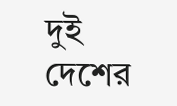দুই দেশের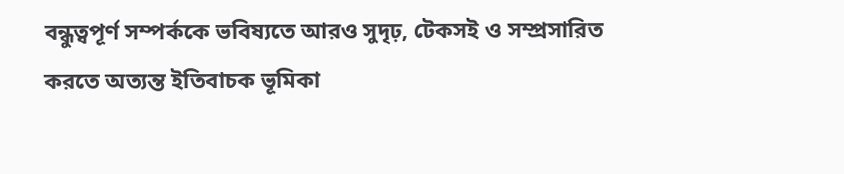বন্ধুত্বপূর্ণ সম্পর্ককে ভবিষ্যতে আরও সুদৃঢ়, টেকসই ও সম্প্রসারিত করতে অত্যন্ত ইতিবাচক ভূমিকা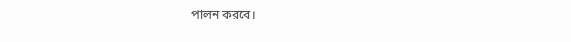পালন করবে।